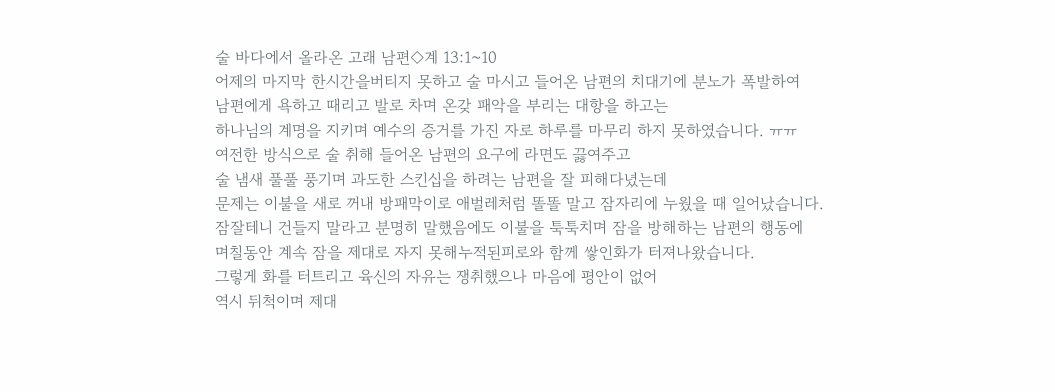술 바다에서 올라온 고래 남편◇계 13:1~10
어제의 마지막 한시간을버티지 못하고 술 마시고 들어온 남편의 치대기에 분노가 폭발하여
남편에게 욕하고 때리고 발로 차며 온갖 패악을 부리는 대항을 하고는
하나님의 계명을 지키며 예수의 증거를 가진 자로 하루를 마무리 하지 못하였습니다. ㅠㅠ
여전한 방식으로 술 취해 들어온 남편의 요구에 라면도 끓여주고
술 냄새 풀풀 풍기며 과도한 스킨십을 하려는 남편을 잘 피해다녔는데
문제는 이불을 새로 꺼내 방패막이로 애벌레처럼 똘똘 말고 잠자리에 누웠을 때 일어났습니다.
잠잘테니 건들지 말라고 분명히 말했음에도 이불을 툭툭치며 잠을 방해하는 남편의 행동에
며칠동안 계속 잠을 제대로 자지 못해누적된피로와 함께 쌓인화가 터져나왔습니다.
그렇게 화를 터트리고 육신의 자유는 쟁취했으나 마음에 평안이 없어
역시 뒤척이며 제대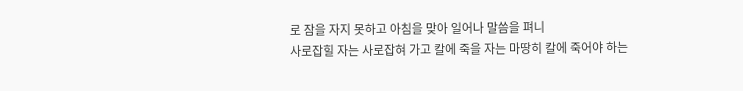로 잠을 자지 못하고 아침을 맞아 일어나 말씀을 펴니
사로잡힐 자는 사로잡혀 가고 칼에 죽을 자는 마땅히 칼에 죽어야 하는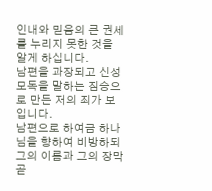인내와 믿음의 큰 권세를 누리지 못한 것을 알게 하십니다.
남편을 과장되고 신성모독을 말하는 짐승으로 만든 저의 죄가 보입니다.
남편으로 하여금 하나님을 향하여 비방하되 그의 이름과 그의 장막
곧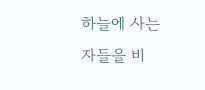하늘에 사는 자들을 비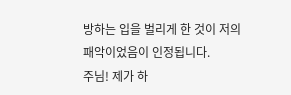방하는 입을 벌리게 한 것이 저의 패악이었음이 인정됩니다.
주님! 제가 하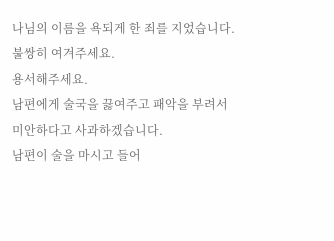나님의 이름을 욕되게 한 죄를 지었습니다.
불쌍히 여겨주세요.
용서해주세요.
남편에게 술국을 끓여주고 패악을 부려서 미안하다고 사과하겠습니다.
남편이 술을 마시고 들어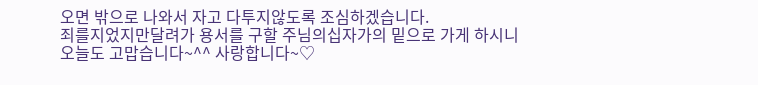오면 밖으로 나와서 자고 다투지않도록 조심하겠습니다.
죄를지었지만달려가 용서를 구할 주님의십자가의 밑으로 가게 하시니
오늘도 고맙습니다~^^ 사랑합니다~♡